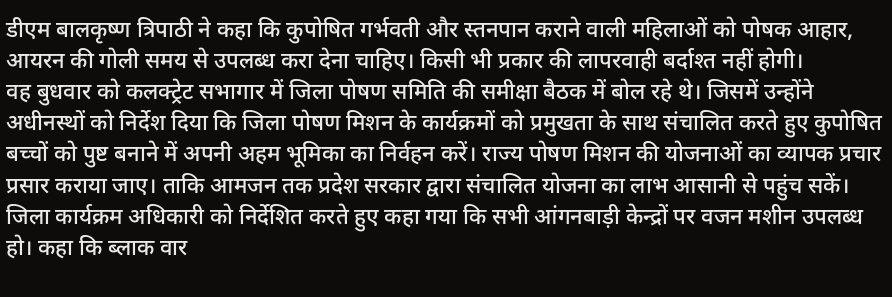डीएम बालकृष्ण त्रिपाठी ने कहा कि कुपोषित गर्भवती और स्तनपान कराने वाली महिलाओं को पोषक आहार, आयरन की गोली समय से उपलब्ध करा देना चाहिए। किसी भी प्रकार की लापरवाही बर्दाश्त नहीं होगी।
वह बुधवार को कलक्ट्रेट सभागार में जिला पोषण समिति की समीक्षा बैठक में बोल रहे थे। जिसमें उन्होंने अधीनस्थों को निर्देश दिया कि जिला पोषण मिशन के कार्यक्रमों को प्रमुखता के साथ संचालित करते हुए कुपोषित बच्चों को पुष्ट बनाने में अपनी अहम भूमिका का निर्वहन करें। राज्य पोषण मिशन की योजनाओं का व्यापक प्रचार प्रसार कराया जाए। ताकि आमजन तक प्रदेश सरकार द्वारा संचालित योजना का लाभ आसानी से पहुंच सकें। जिला कार्यक्रम अधिकारी को निर्देशित करते हुए कहा गया कि सभी आंगनबाड़ी केन्द्रों पर वजन मशीन उपलब्ध हो। कहा कि ब्लाक वार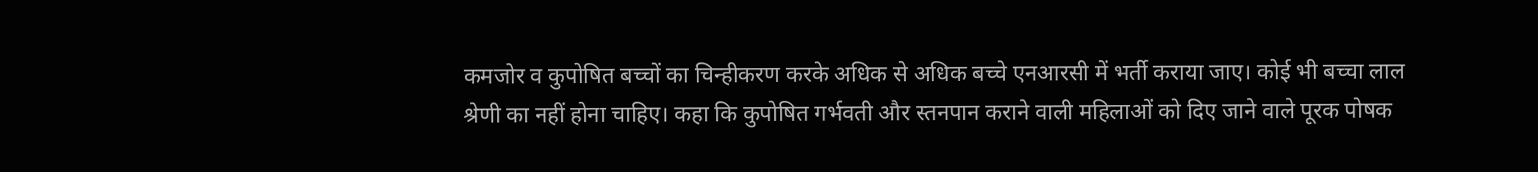कमजोर व कुपोषित बच्चों का चिन्हीकरण करके अधिक से अधिक बच्चे एनआरसी में भर्ती कराया जाए। कोई भी बच्चा लाल श्रेणी का नहीं होना चाहिए। कहा कि कुपोषित गर्भवती और स्तनपान कराने वाली महिलाओं को दिए जाने वाले पूरक पोषक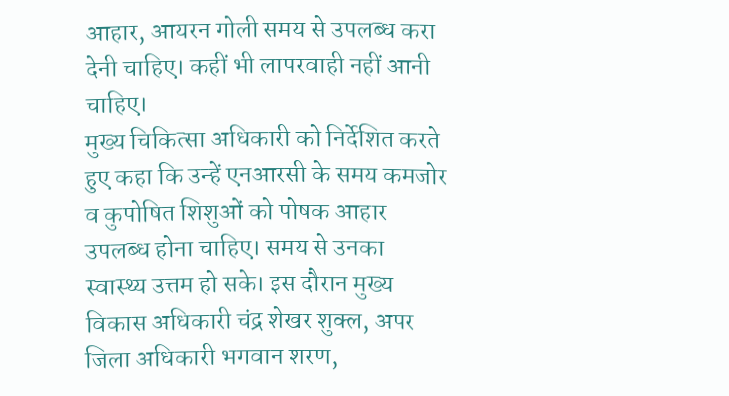आहार, आयरन गोली समय से उपलब्ध करा देनी चाहिए। कहीं भी लापरवाही नहीं आनी चाहिए।
मुख्य चिकित्सा अधिकारी को निर्देशित करते हुए कहा कि उन्हें एनआरसी के समय कमजोर व कुपोषित शिशुओं को पोषक आहार उपलब्ध होना चाहिए। समय से उनका स्वास्थ्य उत्तम हो सके। इस दौरान मुख्य विकास अधिकारी चंद्र शेखर शुक्ल, अपर जिला अधिकारी भगवान शरण,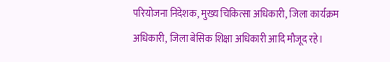परियोजना निदेशक, मुख्य चिकित्सा अधिकारी, जिला कार्यक्रम अधिकारी, जिला बेसिक शिक्षा अधिकारी आदि मौजूद रहे।